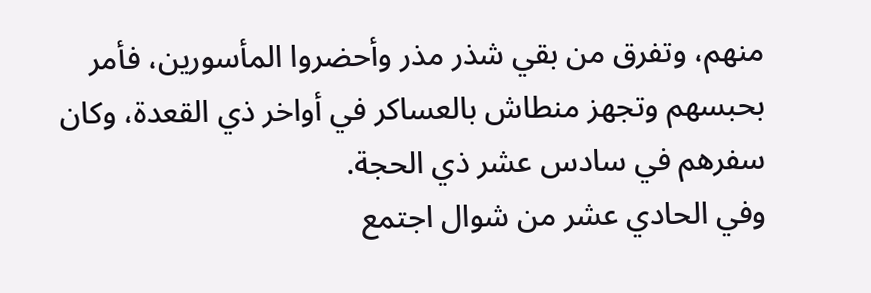منهم، وتفرق من بقي شذر مذر وأحضروا المأسورين، فأمر بحبسهم وتجهز منطاش بالعساكر في أواخر ذي القعدة، وكان سفرهم في سادس عشر ذي الحجة.
وفي الحادي عشر من شوال اجتمع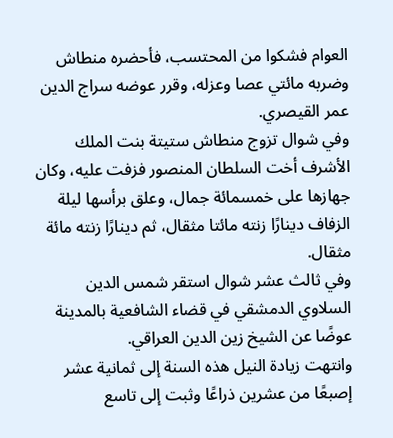العوام فشكوا من المحتسب، فأحضره منطاش وضربه مائتي عصا وعزله، وقرر عوضه سراج الدين عمر القيصري.
وفي شوال تزوج منطاش ستيتة بنت الملك الأشرف أخت السلطان المنصور فزفت عليه، وكان جهازها على خمسمائة جمال، وعلق برأسها ليلة الزفاف دينارًا زنته مائتا مثقال، ثم دينارًا زنته مائة مثقال.
وفي ثالث عشر شوال استقر شمس الدين السلاوي الدمشقي في قضاء الشافعية بالمدينة عوضًا عن الشيخ زين الدين العراقي.
وانتهت زيادة النيل هذه السنة إلى ثمانية عشر إصبعًا من عشرين ذراعًا وثبت إلى تاسع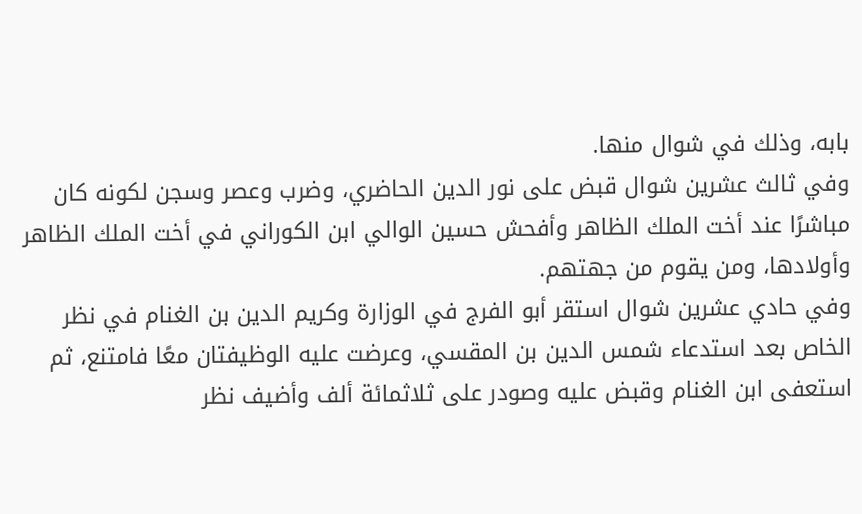بابه، وذلك في شوال منها.
وفي ثالث عشرين شوال قبض على نور الدين الحاضري، وضرب وعصر وسجن لكونه كان مباشرًا عند أخت الملك الظاهر وأفحش حسين الوالي ابن الكوراني في أخت الملك الظاهر وأولادها، ومن يقوم من جهتهم.
وفي حادي عشرين شوال استقر أبو الفرج في الوزارة وكريم الدين بن الغنام في نظر الخاص بعد استدعاء شمس الدين بن المقسي، وعرضت عليه الوظيفتان معًا فامتنع، ثم استعفى ابن الغنام وقبض عليه وصودر على ثلاثمائة ألف وأضيف نظر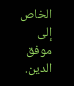الخاص إلى موفق الدين.